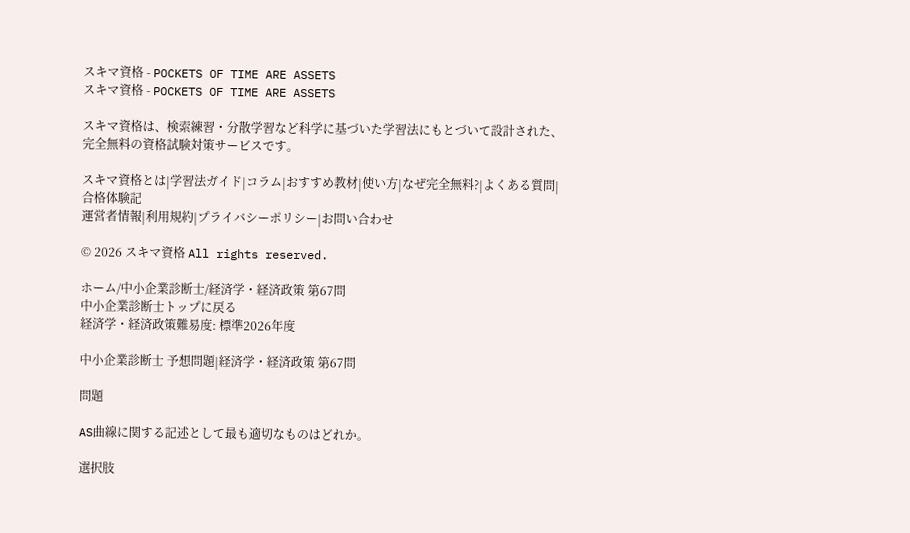スキマ資格 - POCKETS OF TIME ARE ASSETS
スキマ資格 - POCKETS OF TIME ARE ASSETS

スキマ資格は、検索練習・分散学習など科学に基づいた学習法にもとづいて設計された、完全無料の資格試験対策サービスです。

スキマ資格とは|学習法ガイド|コラム|おすすめ教材|使い方|なぜ完全無料?|よくある質問|合格体験記
運営者情報|利用規約|プライバシーポリシー|お問い合わせ

© 2026 スキマ資格 All rights reserved.

ホーム/中小企業診断士/経済学・経済政策 第67問
中小企業診断士トップに戻る
経済学・経済政策難易度: 標準2026年度

中小企業診断士 予想問題|経済学・経済政策 第67問

問題

AS曲線に関する記述として最も適切なものはどれか。

選択肢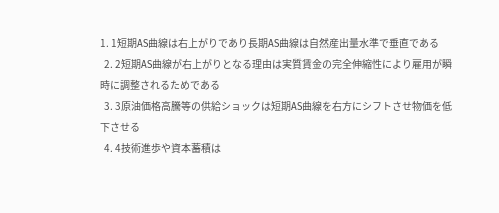1. 1短期AS曲線は右上がりであり長期AS曲線は自然産出量水準で垂直である
  2. 2短期AS曲線が右上がりとなる理由は実質賃金の完全伸縮性により雇用が瞬時に調整されるためである
  3. 3原油価格高騰等の供給ショックは短期AS曲線を右方にシフトさせ物価を低下させる
  4. 4技術進歩や資本蓄積は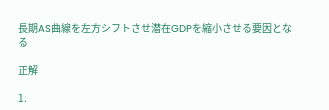長期AS曲線を左方シフトさせ潜在GDPを縮小させる要因となる

正解

1.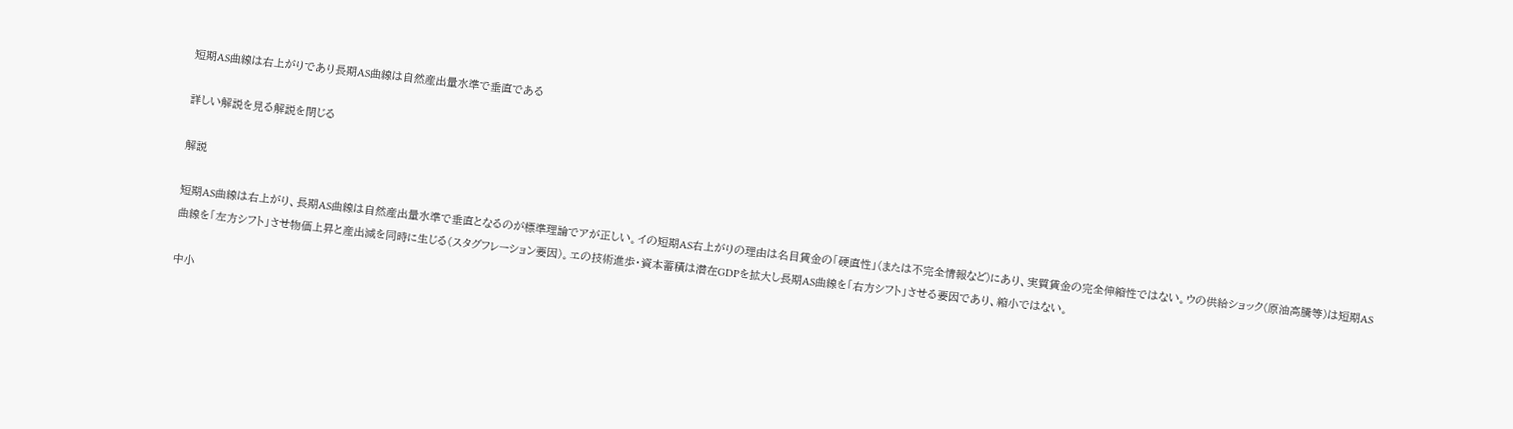短期AS曲線は右上がりであり長期AS曲線は自然産出量水準で垂直である

詳しい解説を見る解説を閉じる

解説

短期AS曲線は右上がり、長期AS曲線は自然産出量水準で垂直となるのが標準理論でアが正しい。イの短期AS右上がりの理由は名目賃金の「硬直性」(または不完全情報など)にあり、実質賃金の完全伸縮性ではない。ウの供給ショック(原油高騰等)は短期AS曲線を「左方シフト」させ物価上昇と産出減を同時に生じる(スタグフレーション要因)。エの技術進歩・資本蓄積は潜在GDPを拡大し長期AS曲線を「右方シフト」させる要因であり、縮小ではない。

中小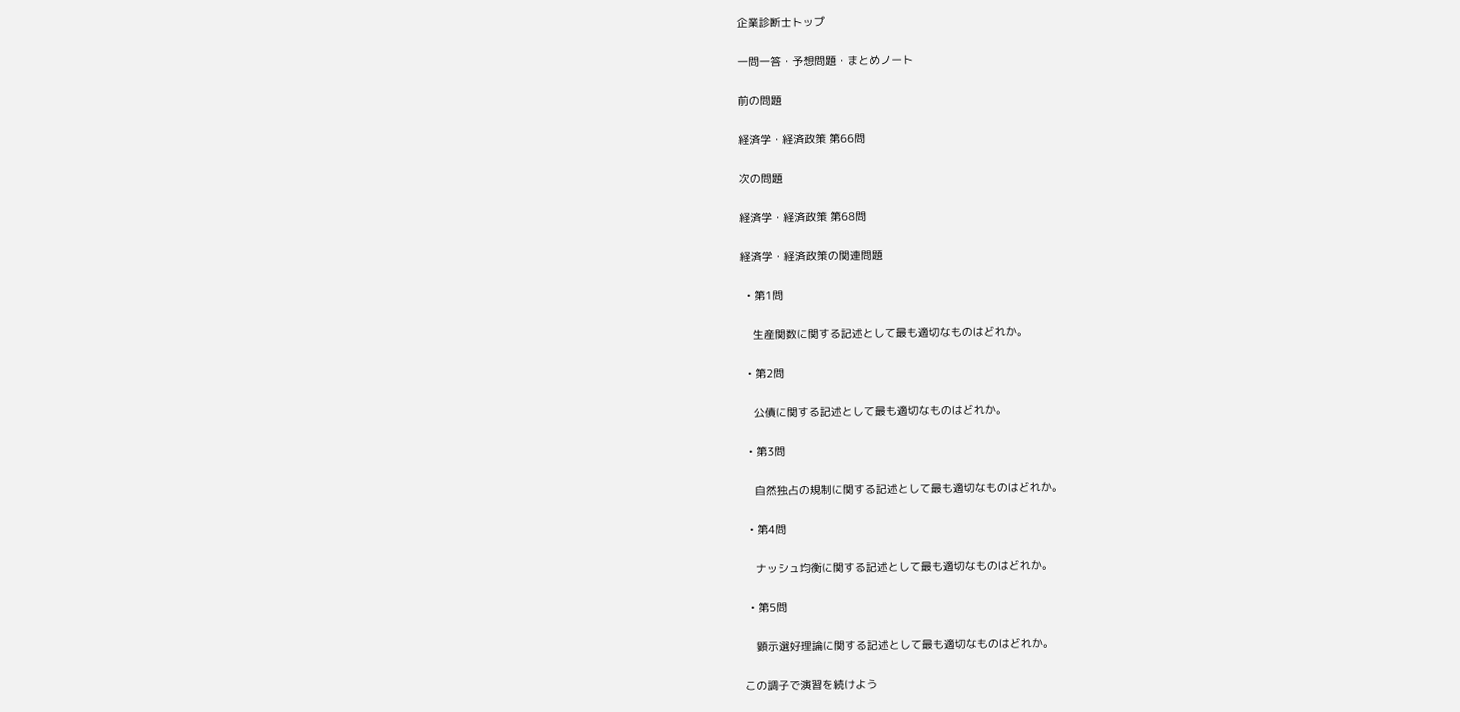企業診断士トップ

一問一答・予想問題・まとめノート

前の問題

経済学・経済政策 第66問

次の問題

経済学・経済政策 第68問

経済学・経済政策の関連問題

  • 第1問

    生産関数に関する記述として最も適切なものはどれか。

  • 第2問

    公債に関する記述として最も適切なものはどれか。

  • 第3問

    自然独占の規制に関する記述として最も適切なものはどれか。

  • 第4問

    ナッシュ均衡に関する記述として最も適切なものはどれか。

  • 第5問

    顕示選好理論に関する記述として最も適切なものはどれか。

この調子で演習を続けよう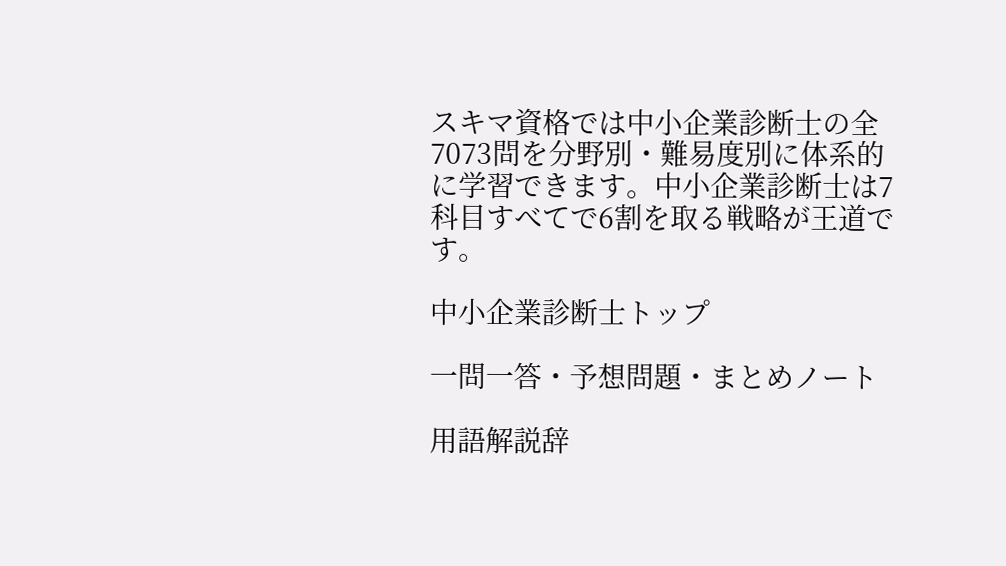スキマ資格では中小企業診断士の全7073問を分野別・難易度別に体系的に学習できます。中小企業診断士は7科目すべてで6割を取る戦略が王道です。

中小企業診断士トップ

一問一答・予想問題・まとめノート

用語解説辞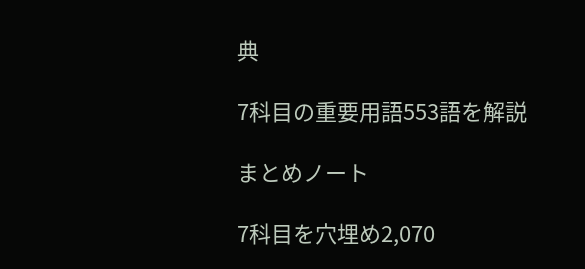典

7科目の重要用語553語を解説

まとめノート

7科目を穴埋め2,070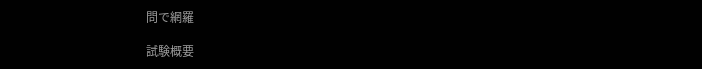問で網羅

試験概要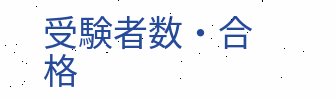受験者数・合格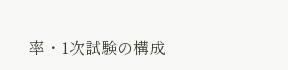率・1次試験の構成